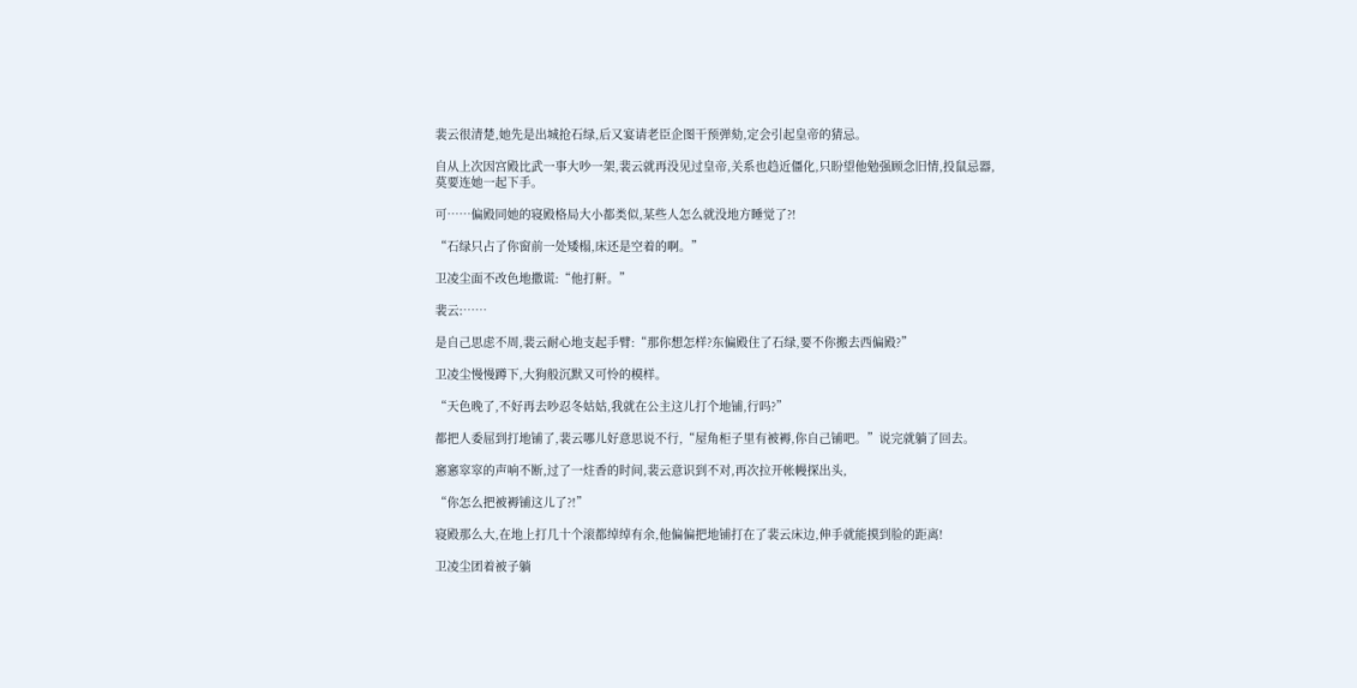裴云很清楚,她先是出城抢石绿,后又宴请老臣企图干预弹劾,定会引起皇帝的猜忌。

自从上次因宫殿比武一事大吵一架,裴云就再没见过皇帝,关系也趋近僵化,只盼望他勉强顾念旧情,投鼠忌器,莫要连她一起下手。

可……偏殿同她的寝殿格局大小都类似,某些人怎么就没地方睡觉了?!

“石绿只占了你窗前一处矮榻,床还是空着的啊。”

卫凌尘面不改色地撒谎:“他打鼾。”

裴云:……

是自己思虑不周,裴云耐心地支起手臂:“那你想怎样?东偏殿住了石绿,要不你搬去西偏殿?”

卫凌尘慢慢蹲下,大狗般沉默又可怜的模样。

“天色晚了,不好再去吵忍冬姑姑,我就在公主这儿打个地铺,行吗?”

都把人委屈到打地铺了,裴云哪儿好意思说不行,“屋角柜子里有被褥,你自己铺吧。”说完就躺了回去。

窸窸窣窣的声响不断,过了一炷香的时间,裴云意识到不对,再次拉开帐幔探出头,

“你怎么把被褥铺这儿了?!”

寝殿那么大,在地上打几十个滚都绰绰有余,他偏偏把地铺打在了裴云床边,伸手就能摸到脸的距离!

卫凌尘团着被子躺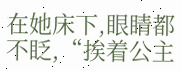在她床下,眼睛都不眨,“挨着公主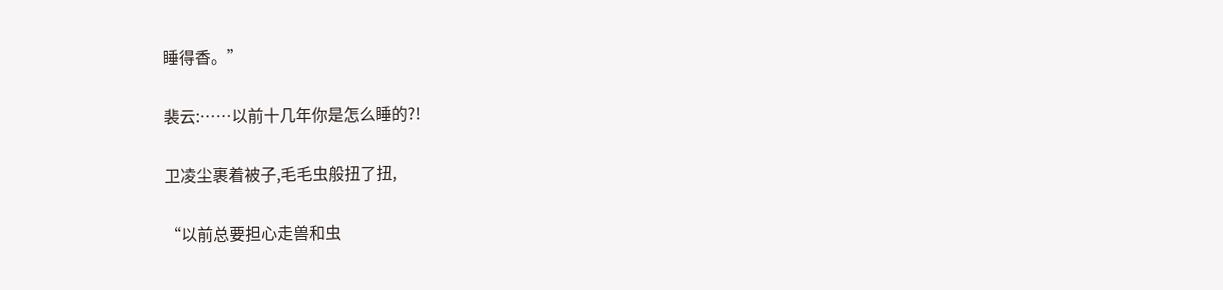睡得香。”

裴云:……以前十几年你是怎么睡的?!

卫凌尘裹着被子,毛毛虫般扭了扭,

“以前总要担心走兽和虫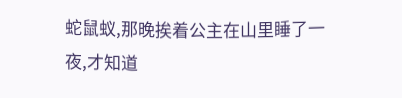蛇鼠蚁,那晚挨着公主在山里睡了一夜,才知道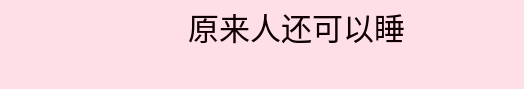原来人还可以睡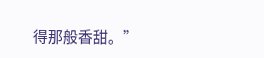得那般香甜。”